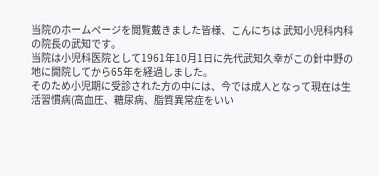当院のホームページを閲覧戴きました皆様、こんにちは 武知小児科内科の院長の武知です。
当院は小児科医院として1961年10月1日に先代武知久幸がこの針中野の地に開院してから65年を経過しました。
そのため小児期に受診された方の中には、今では成人となって現在は生活習慣病(高血圧、糖尿病、脂質異常症をいい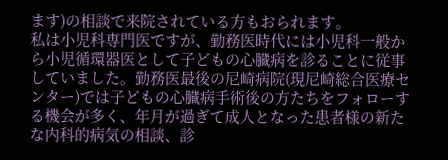ます)の相談で来院されている方もおられます。
私は小児科専門医ですが、勤務医時代には小児科一般から小児循環器医として子どもの心臓病を診ることに従事していました。勤務医最後の尼崎病院(現尼崎総合医療センター)では子どもの心臓病手術後の方たちをフォローする機会が多く、年月が過ぎて成人となった患者様の新たな内科的病気の相談、診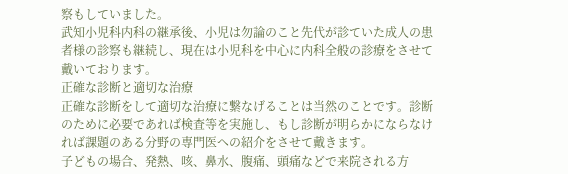察もしていました。
武知小児科内科の継承後、小児は勿論のこと先代が診ていた成人の患者様の診察も継続し、現在は小児科を中心に内科全般の診療をさせて戴いております。
正確な診断と適切な治療
正確な診断をして適切な治療に繋なげることは当然のことです。診断のために必要であれば検査等を実施し、もし診断が明らかにならなければ課題のある分野の専門医への紹介をさせて戴きます。
子どもの場合、発熱、咳、鼻水、腹痛、頭痛などで来院される方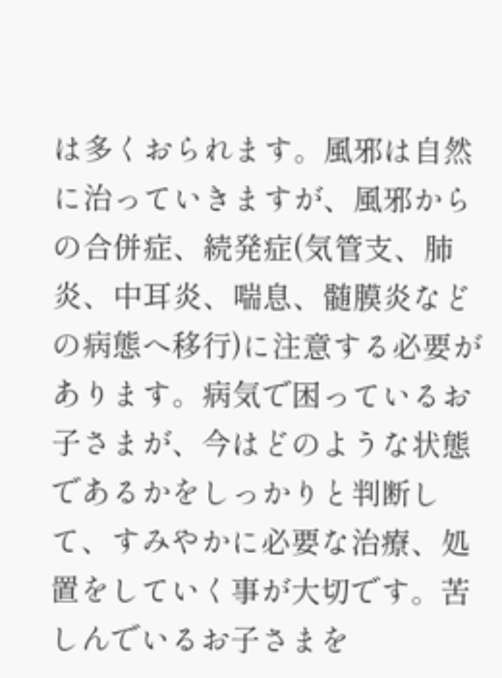は多くおられます。風邪は自然に治っていきますが、風邪からの合併症、続発症(気管支、肺炎、中耳炎、喘息、髄膜炎などの病態へ移行)に注意する必要があります。病気で困っているお子さまが、今はどのような状態であるかをしっかりと判断して、すみやかに必要な治療、処置をしていく事が大切です。苦しんでいるお子さまを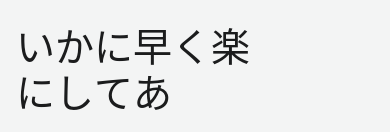いかに早く楽にしてあ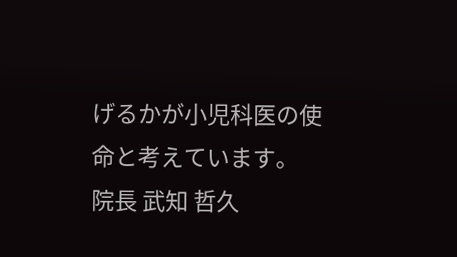げるかが小児科医の使命と考えています。
院長 武知 哲久